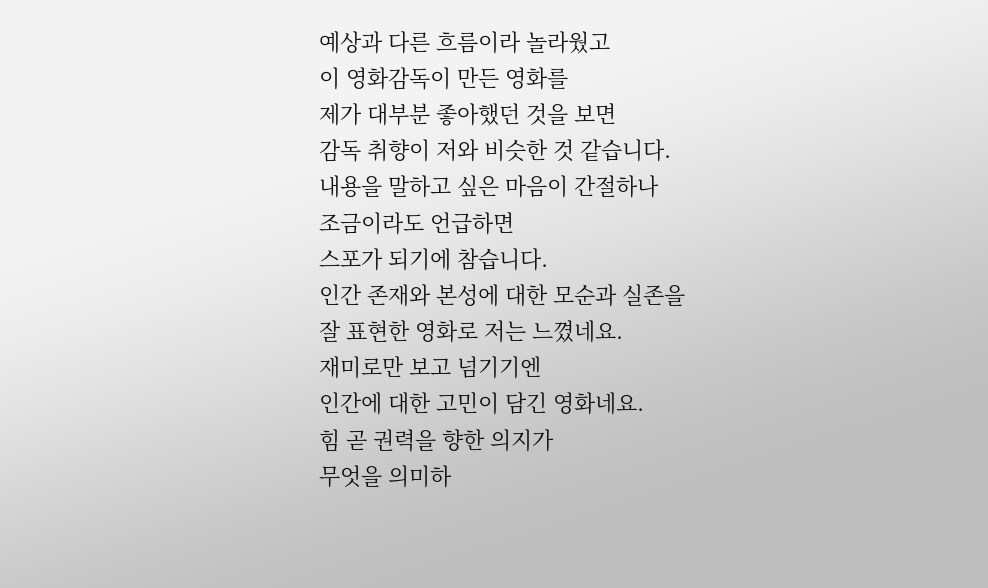예상과 다른 흐름이라 놀라웠고
이 영화감독이 만든 영화를
제가 대부분 좋아했던 것을 보면
감독 취향이 저와 비슷한 것 같습니다.
내용을 말하고 싶은 마음이 간절하나
조금이라도 언급하면
스포가 되기에 참습니다.
인간 존재와 본성에 대한 모순과 실존을
잘 표현한 영화로 저는 느꼈네요.
재미로만 보고 넘기기엔
인간에 대한 고민이 담긴 영화네요.
힘 곧 권력을 향한 의지가
무엇을 의미하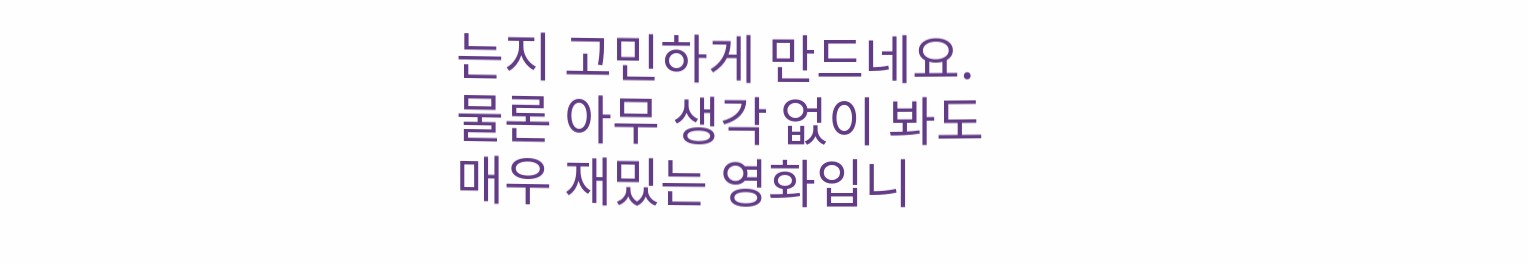는지 고민하게 만드네요.
물론 아무 생각 없이 봐도
매우 재밌는 영화입니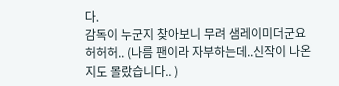다.
감독이 누군지 찾아보니 무려 샘레이미더군요 허허허.. (나름 팬이라 자부하는데..신작이 나온지도 몰랐습니다.. )